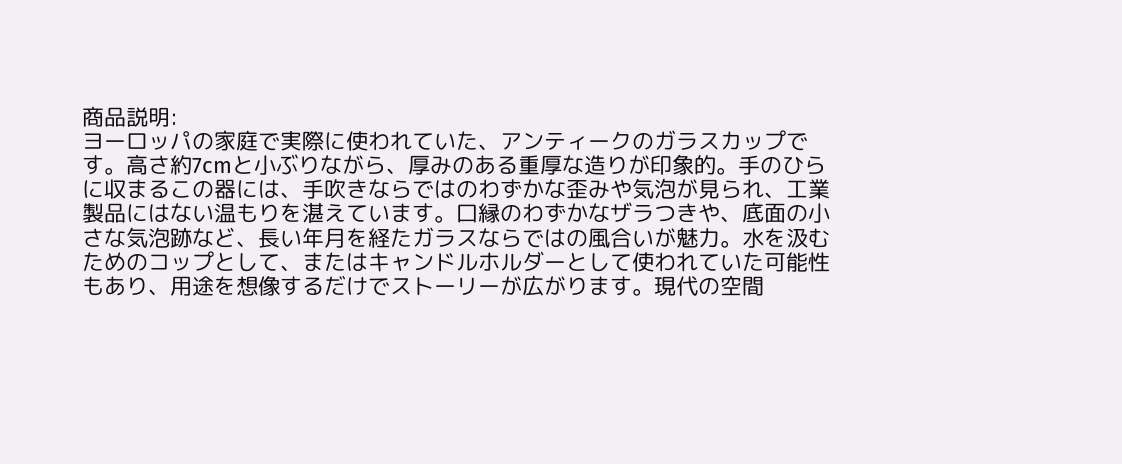商品説明:
ヨーロッパの家庭で実際に使われていた、アンティークのガラスカップです。高さ約7cmと小ぶりながら、厚みのある重厚な造りが印象的。手のひらに収まるこの器には、手吹きならではのわずかな歪みや気泡が見られ、工業製品にはない温もりを湛えています。口縁のわずかなザラつきや、底面の小さな気泡跡など、長い年月を経たガラスならではの風合いが魅力。水を汲むためのコップとして、またはキャンドルホルダーとして使われていた可能性もあり、用途を想像するだけでストーリーが広がります。現代の空間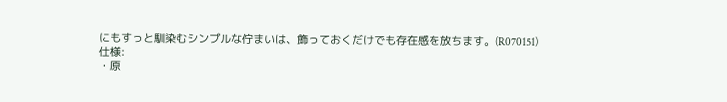にもすっと馴染むシンプルな佇まいは、飾っておくだけでも存在感を放ちます。(R070151)
仕様:
・原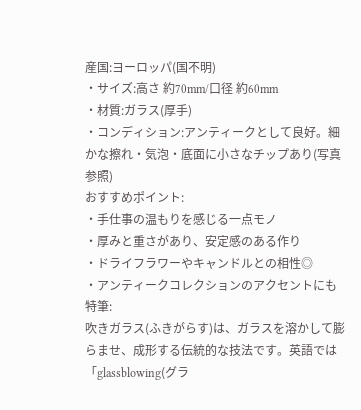産国:ヨーロッパ(国不明)
・サイズ:高さ 約70mm/口径 約60mm
・材質:ガラス(厚手)
・コンディション:アンティークとして良好。細かな擦れ・気泡・底面に小さなチップあり(写真参照)
おすすめポイント:
・手仕事の温もりを感じる一点モノ
・厚みと重さがあり、安定感のある作り
・ドライフラワーやキャンドルとの相性◎
・アンティークコレクションのアクセントにも
特筆:
吹きガラス(ふきがらす)は、ガラスを溶かして膨らませ、成形する伝統的な技法です。英語では「glassblowing(グラ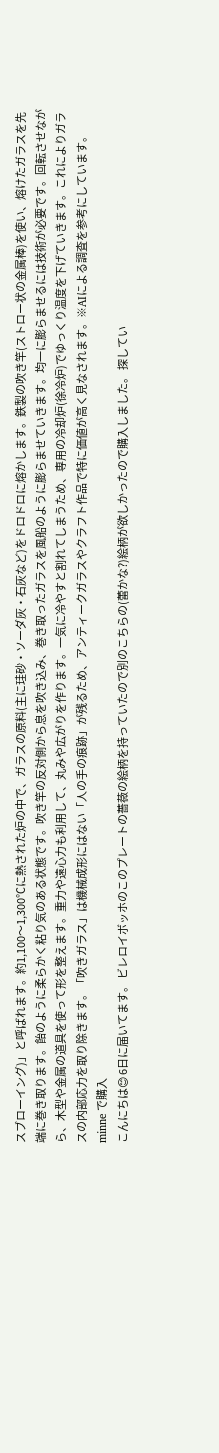スブローイング)」と呼ばれます。約1,100〜1,300℃に熱された炉の中で、ガラスの原料(主に珪砂・ソーダ灰・石灰など)をドロドロに熔かします。鉄製の吹き竿(ストロー状の金属棒)を使い、熔けたガラスを先端に巻き取ります。飴のように柔らかく粘り気のある状態です。吹き竿の反対側から息を吹き込み、巻き取ったガラスを風船のように膨らませていきます。均一に膨らませるには技術が必要です。回転させながら、木型や金属の道具を使って形を整えます。重力や遠心力も利用して、丸みや広がりを作ります。一気に冷やすと割れてしまうため、専用の冷却炉(徐冷炉)でゆっくり温度を下げていきます。これによりガラスの内部応力を取り除きます。「吹きガラス」は機械成形にはない「人の手の痕跡」が残るため、アンティークガラスやクラフト作品で特に価値が高く見なされます。※AIによる調査を参考にしています。
minne で購入
こんにちは😊 6日に届いてます。 ビレロイボッホのこのプレートの薔薇の絵柄を持っていたので別のこちらの(蕾かな?)絵柄が欲しかったので購入しました。 探してい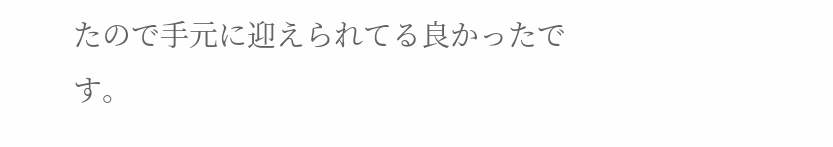たので手元に迎えられてる良かったです。